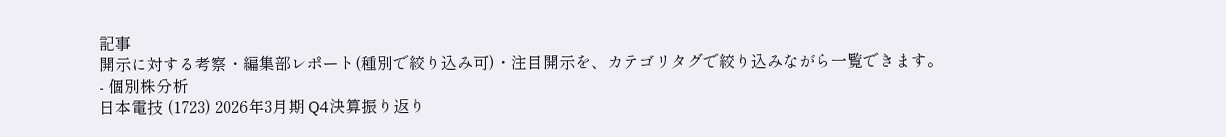記事
開示に対する考察・編集部レポート(種別で絞り込み可)・注目開示を、カテゴリタグで絞り込みながら一覧できます。
- 個別株分析
日本電技 (1723) 2026年3月期 Q4決算振り返り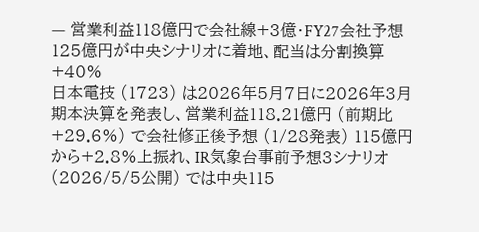— 営業利益118億円で会社線+3億・FY27会社予想125億円が中央シナリオに着地、配当は分割換算+40%
日本電技 (1723) は2026年5月7日に2026年3月期本決算を発表し、営業利益118.21億円 (前期比+29.6%) で会社修正後予想 (1/28発表) 115億円から+2.8%上振れ、IR気象台事前予想3シナリオ (2026/5/5公開) では中央115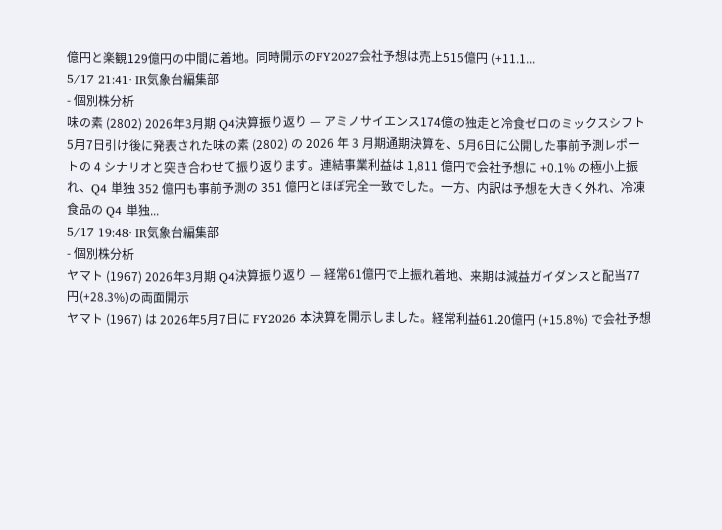億円と楽観129億円の中間に着地。同時開示のFY2027会社予想は売上515億円 (+11.1...
5/17 21:41· IR気象台編集部
- 個別株分析
味の素 (2802) 2026年3月期 Q4決算振り返り — アミノサイエンス174億の独走と冷食ゼロのミックスシフト
5月7日引け後に発表された味の素 (2802) の 2026 年 3 月期通期決算を、5月6日に公開した事前予測レポートの 4 シナリオと突き合わせて振り返ります。連結事業利益は 1,811 億円で会社予想に +0.1% の極小上振れ、Q4 単独 352 億円も事前予測の 351 億円とほぼ完全一致でした。一方、内訳は予想を大きく外れ、冷凍食品の Q4 単独...
5/17 19:48· IR気象台編集部
- 個別株分析
ヤマト (1967) 2026年3月期 Q4決算振り返り — 経常61億円で上振れ着地、来期は減益ガイダンスと配当77円(+28.3%)の両面開示
ヤマト (1967) は 2026年5月7日に FY2026 本決算を開示しました。経常利益61.20億円 (+15.8%) で会社予想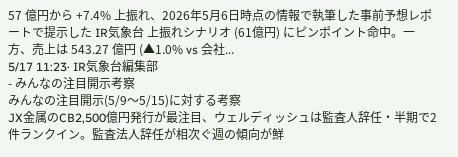57 億円から +7.4% 上振れ、2026年5月6日時点の情報で執筆した事前予想レポートで提示した IR気象台 上振れシナリオ (61億円) にピンポイント命中。一方、売上は 543.27 億円 (▲1.0% vs 会社...
5/17 11:23· IR気象台編集部
- みんなの注目開示考察
みんなの注目開示(5/9〜5/15)に対する考察
JX金属のCB2,500億円発行が最注目、ウェルディッシュは監査人辞任・半期で2件ランクイン。監査法人辞任が相次ぐ週の傾向が鮮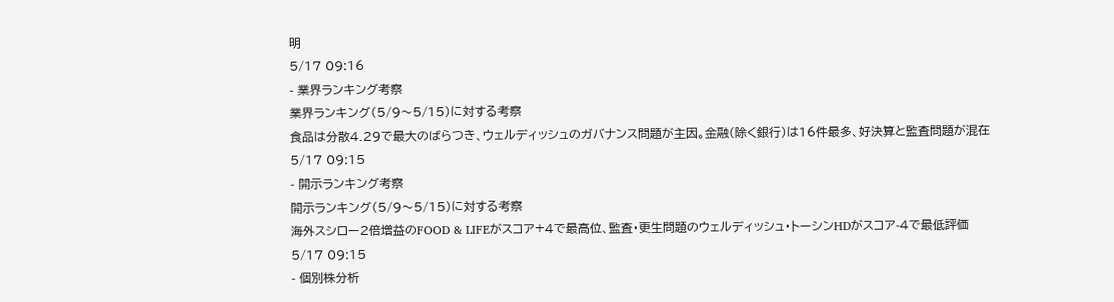明
5/17 09:16
- 業界ランキング考察
業界ランキング(5/9〜5/15)に対する考察
食品は分散4.29で最大のばらつき、ウェルディッシュのガバナンス問題が主因。金融(除く銀行)は16件最多、好決算と監査問題が混在
5/17 09:15
- 開示ランキング考察
開示ランキング(5/9〜5/15)に対する考察
海外スシロー2倍増益のFOOD & LIFEがスコア+4で最高位、監査・更生問題のウェルディッシュ・トーシンHDがスコア-4で最低評価
5/17 09:15
- 個別株分析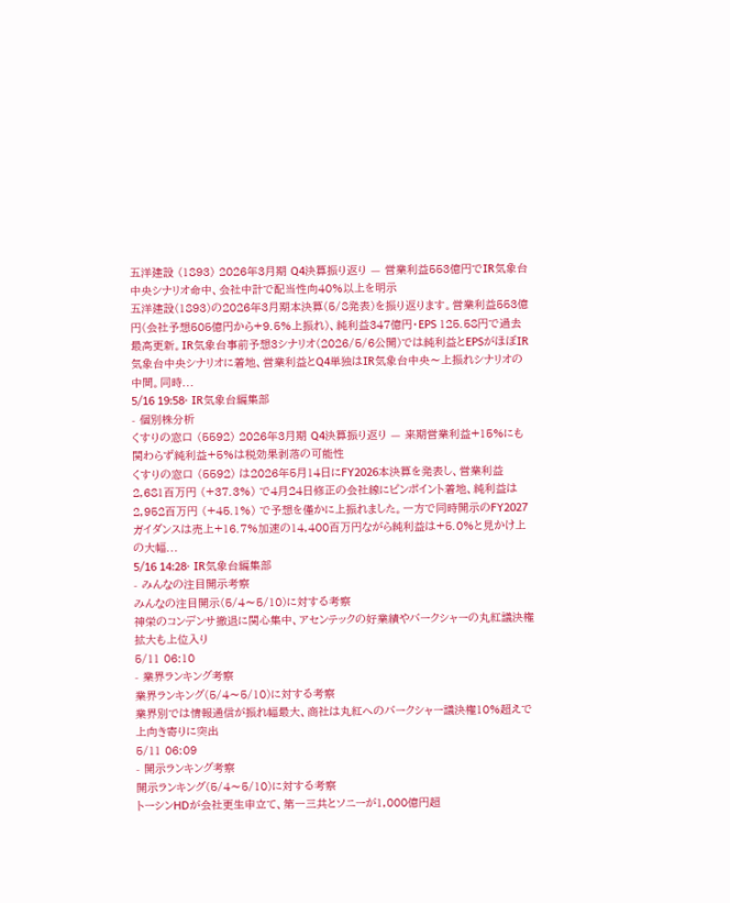五洋建設 (1893) 2026年3月期 Q4決算振り返り — 営業利益553億円でIR気象台中央シナリオ命中、会社中計で配当性向40%以上を明示
五洋建設(1893)の2026年3月期本決算(5/8発表)を振り返ります。営業利益553億円(会社予想505億円から+9.5%上振れ)、純利益347億円・EPS 125.58円で過去最高更新。IR気象台事前予想3シナリオ(2026/5/6公開)では純利益とEPSがほぼIR気象台中央シナリオに着地、営業利益とQ4単独はIR気象台中央〜上振れシナリオの中間。同時...
5/16 19:58· IR気象台編集部
- 個別株分析
くすりの窓口 (5592) 2026年3月期 Q4決算振り返り — 来期営業利益+15%にも関わらず純利益+5%は税効果剥落の可能性
くすりの窓口 (5592) は2026年5月14日にFY2026本決算を発表し、営業利益2,681百万円 (+37.3%) で4月24日修正の会社線にピンポイント着地、純利益は2,952百万円 (+45.1%) で予想を僅かに上振れました。一方で同時開示のFY2027ガイダンスは売上+16.7%加速の14,400百万円ながら純利益は+5.0%と見かけ上の大幅...
5/16 14:28· IR気象台編集部
- みんなの注目開示考察
みんなの注目開示(5/4〜5/10)に対する考察
神栄のコンデンサ撤退に関心集中、アセンテックの好業績やバークシャーの丸紅議決権拡大も上位入り
5/11 06:10
- 業界ランキング考察
業界ランキング(5/4〜5/10)に対する考察
業界別では情報通信が振れ幅最大、商社は丸紅へのバークシャー議決権10%超えで上向き寄りに突出
5/11 06:09
- 開示ランキング考察
開示ランキング(5/4〜5/10)に対する考察
トーシンHDが会社更生申立て、第一三共とソニーが1,000億円超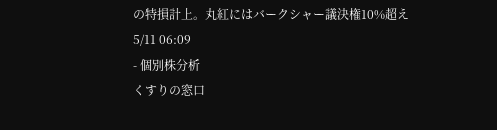の特損計上。丸紅にはバークシャー議決権10%超え
5/11 06:09
- 個別株分析
くすりの窓口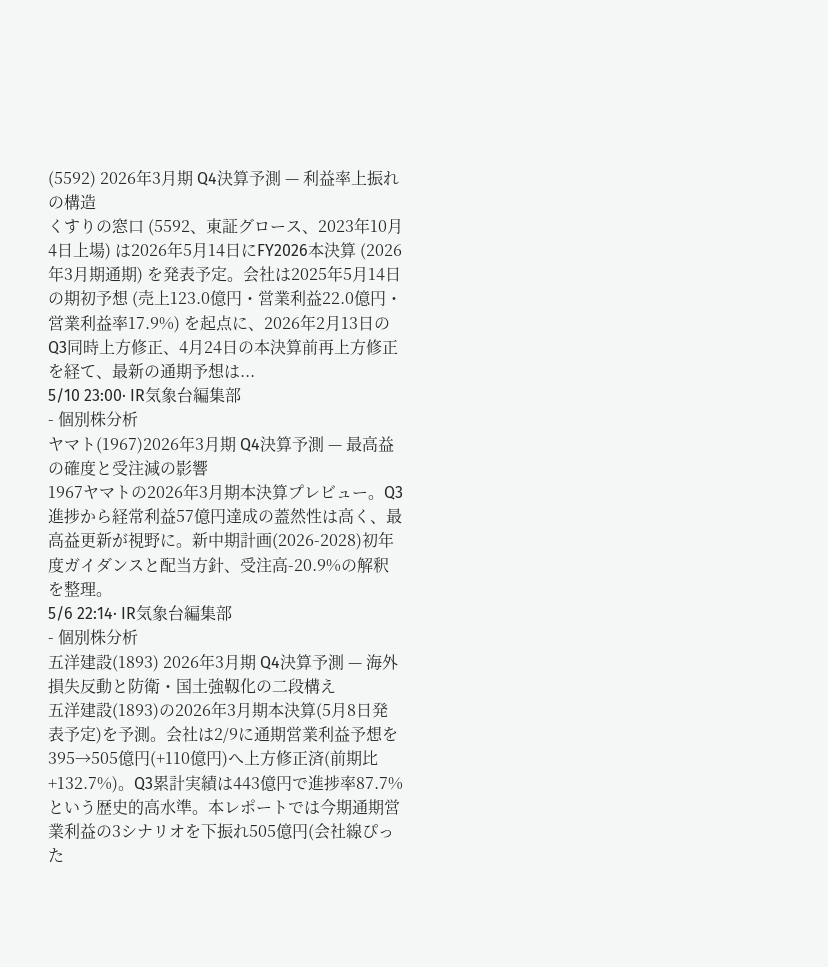(5592) 2026年3月期 Q4決算予測 — 利益率上振れの構造
くすりの窓口 (5592、東証グロース、2023年10月4日上場) は2026年5月14日にFY2026本決算 (2026年3月期通期) を発表予定。会社は2025年5月14日の期初予想 (売上123.0億円・営業利益22.0億円・営業利益率17.9%) を起点に、2026年2月13日のQ3同時上方修正、4月24日の本決算前再上方修正を経て、最新の通期予想は...
5/10 23:00· IR気象台編集部
- 個別株分析
ヤマト(1967)2026年3月期 Q4決算予測 — 最高益の確度と受注減の影響
1967ヤマトの2026年3月期本決算プレビュー。Q3進捗から経常利益57億円達成の蓋然性は高く、最高益更新が視野に。新中期計画(2026-2028)初年度ガイダンスと配当方針、受注高-20.9%の解釈を整理。
5/6 22:14· IR気象台編集部
- 個別株分析
五洋建設(1893) 2026年3月期 Q4決算予測 — 海外損失反動と防衛・国土強靱化の二段構え
五洋建設(1893)の2026年3月期本決算(5月8日発表予定)を予測。会社は2/9に通期営業利益予想を395→505億円(+110億円)へ上方修正済(前期比+132.7%)。Q3累計実績は443億円で進捗率87.7%という歴史的高水準。本レポートでは今期通期営業利益の3シナリオを下振れ505億円(会社線ぴった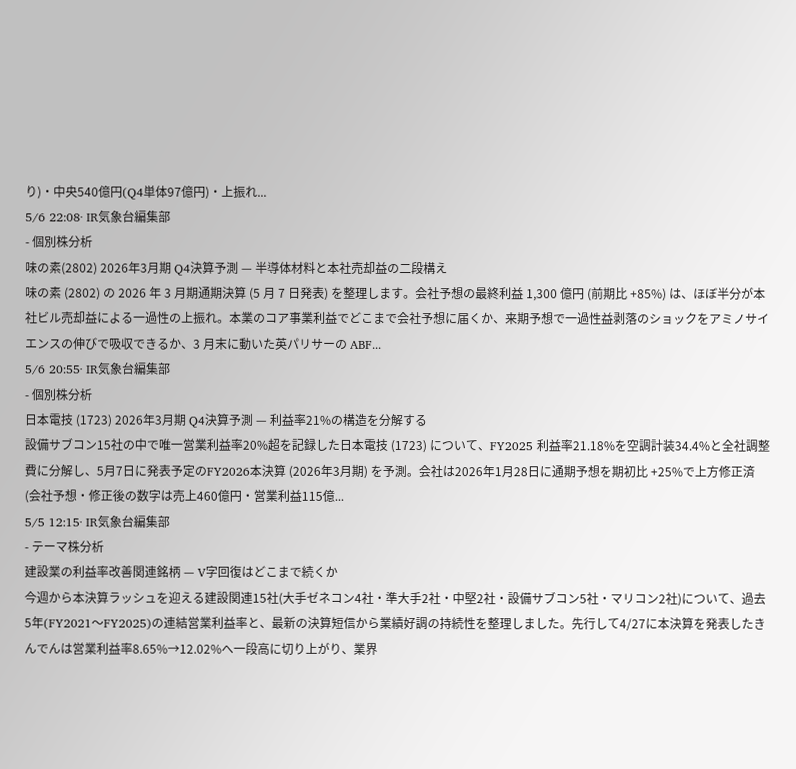り)・中央540億円(Q4単体97億円)・上振れ...
5/6 22:08· IR気象台編集部
- 個別株分析
味の素(2802) 2026年3月期 Q4決算予測 — 半導体材料と本社売却益の二段構え
味の素 (2802) の 2026 年 3 月期通期決算 (5 月 7 日発表) を整理します。会社予想の最終利益 1,300 億円 (前期比 +85%) は、ほぼ半分が本社ビル売却益による一過性の上振れ。本業のコア事業利益でどこまで会社予想に届くか、来期予想で一過性益剥落のショックをアミノサイエンスの伸びで吸収できるか、3 月末に動いた英パリサーの ABF...
5/6 20:55· IR気象台編集部
- 個別株分析
日本電技 (1723) 2026年3月期 Q4決算予測 — 利益率21%の構造を分解する
設備サブコン15社の中で唯一営業利益率20%超を記録した日本電技 (1723) について、FY2025 利益率21.18%を空調計装34.4%と全社調整費に分解し、5月7日に発表予定のFY2026本決算 (2026年3月期) を予測。会社は2026年1月28日に通期予想を期初比 +25%で上方修正済 (会社予想・修正後の数字は売上460億円・営業利益115億...
5/5 12:15· IR気象台編集部
- テーマ株分析
建設業の利益率改善関連銘柄 — V字回復はどこまで続くか
今週から本決算ラッシュを迎える建設関連15社(大手ゼネコン4社・準大手2社・中堅2社・設備サブコン5社・マリコン2社)について、過去5年(FY2021〜FY2025)の連結営業利益率と、最新の決算短信から業績好調の持続性を整理しました。先行して4/27に本決算を発表したきんでんは営業利益率8.65%→12.02%へ一段高に切り上がり、業界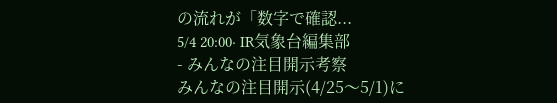の流れが「数字で確認...
5/4 20:00· IR気象台編集部
- みんなの注目開示考察
みんなの注目開示(4/25〜5/1)に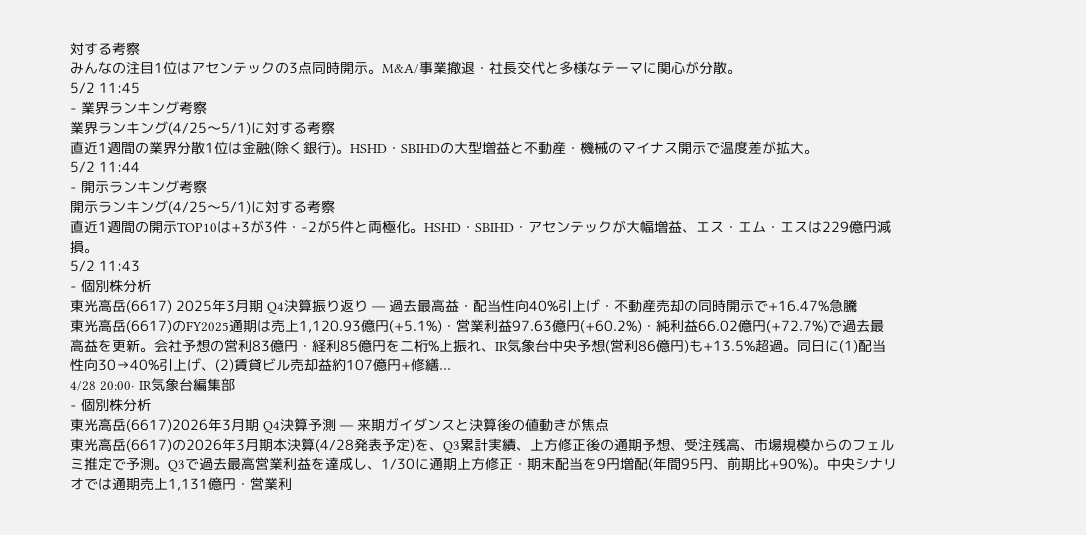対する考察
みんなの注目1位はアセンテックの3点同時開示。M&A/事業撤退・社長交代と多様なテーマに関心が分散。
5/2 11:45
- 業界ランキング考察
業界ランキング(4/25〜5/1)に対する考察
直近1週間の業界分散1位は金融(除く銀行)。HSHD・SBIHDの大型増益と不動産・機械のマイナス開示で温度差が拡大。
5/2 11:44
- 開示ランキング考察
開示ランキング(4/25〜5/1)に対する考察
直近1週間の開示TOP10は+3が3件・-2が5件と両極化。HSHD・SBIHD・アセンテックが大幅増益、エス・エム・エスは229億円減損。
5/2 11:43
- 個別株分析
東光高岳(6617) 2025年3月期 Q4決算振り返り — 過去最高益・配当性向40%引上げ・不動産売却の同時開示で+16.47%急騰
東光高岳(6617)のFY2025通期は売上1,120.93億円(+5.1%)・営業利益97.63億円(+60.2%)・純利益66.02億円(+72.7%)で過去最高益を更新。会社予想の営利83億円・経利85億円を二桁%上振れ、IR気象台中央予想(営利86億円)も+13.5%超過。同日に(1)配当性向30→40%引上げ、(2)賃貸ビル売却益約107億円+修繕...
4/28 20:00· IR気象台編集部
- 個別株分析
東光高岳(6617)2026年3月期 Q4決算予測 — 来期ガイダンスと決算後の値動きが焦点
東光高岳(6617)の2026年3月期本決算(4/28発表予定)を、Q3累計実績、上方修正後の通期予想、受注残高、市場規模からのフェルミ推定で予測。Q3で過去最高営業利益を達成し、1/30に通期上方修正・期末配当を9円増配(年間95円、前期比+90%)。中央シナリオでは通期売上1,131億円・営業利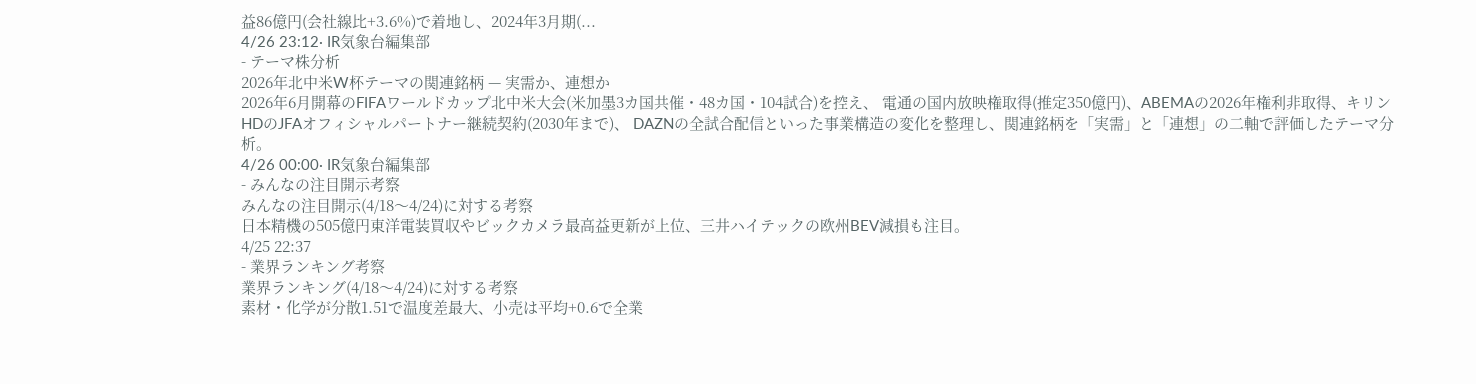益86億円(会社線比+3.6%)で着地し、2024年3月期(...
4/26 23:12· IR気象台編集部
- テーマ株分析
2026年北中米W杯テーマの関連銘柄 — 実需か、連想か
2026年6月開幕のFIFAワールドカップ北中米大会(米加墨3カ国共催・48カ国・104試合)を控え、 電通の国内放映権取得(推定350億円)、ABEMAの2026年権利非取得、キリンHDのJFAオフィシャルパートナー継続契約(2030年まで)、 DAZNの全試合配信といった事業構造の変化を整理し、関連銘柄を「実需」と「連想」の二軸で評価したテーマ分析。
4/26 00:00· IR気象台編集部
- みんなの注目開示考察
みんなの注目開示(4/18〜4/24)に対する考察
日本精機の505億円東洋電装買収やビックカメラ最高益更新が上位、三井ハイテックの欧州BEV減損も注目。
4/25 22:37
- 業界ランキング考察
業界ランキング(4/18〜4/24)に対する考察
素材・化学が分散1.51で温度差最大、小売は平均+0.6で全業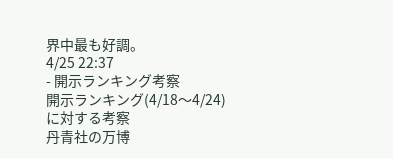界中最も好調。
4/25 22:37
- 開示ランキング考察
開示ランキング(4/18〜4/24)に対する考察
丹青社の万博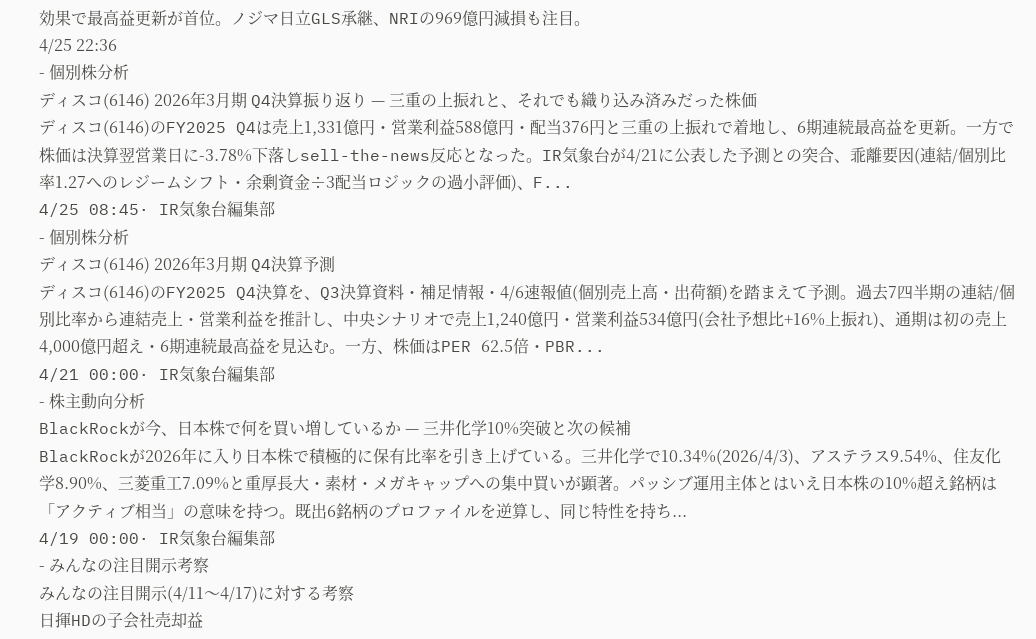効果で最高益更新が首位。ノジマ日立GLS承継、NRIの969億円減損も注目。
4/25 22:36
- 個別株分析
ディスコ(6146) 2026年3月期 Q4決算振り返り — 三重の上振れと、それでも織り込み済みだった株価
ディスコ(6146)のFY2025 Q4は売上1,331億円・営業利益588億円・配当376円と三重の上振れで着地し、6期連続最高益を更新。一方で株価は決算翌営業日に-3.78%下落しsell-the-news反応となった。IR気象台が4/21に公表した予測との突合、乖離要因(連結/個別比率1.27へのレジームシフト・余剰資金÷3配当ロジックの過小評価)、F...
4/25 08:45· IR気象台編集部
- 個別株分析
ディスコ(6146) 2026年3月期 Q4決算予測
ディスコ(6146)のFY2025 Q4決算を、Q3決算資料・補足情報・4/6速報値(個別売上高・出荷額)を踏まえて予測。過去7四半期の連結/個別比率から連結売上・営業利益を推計し、中央シナリオで売上1,240億円・営業利益534億円(会社予想比+16%上振れ)、通期は初の売上4,000億円超え・6期連続最高益を見込む。一方、株価はPER 62.5倍・PBR...
4/21 00:00· IR気象台編集部
- 株主動向分析
BlackRockが今、日本株で何を買い増しているか — 三井化学10%突破と次の候補
BlackRockが2026年に入り日本株で積極的に保有比率を引き上げている。三井化学で10.34%(2026/4/3)、アステラス9.54%、住友化学8.90%、三菱重工7.09%と重厚長大・素材・メガキャップへの集中買いが顕著。パッシブ運用主体とはいえ日本株の10%超え銘柄は「アクティブ相当」の意味を持つ。既出6銘柄のプロファイルを逆算し、同じ特性を持ち...
4/19 00:00· IR気象台編集部
- みんなの注目開示考察
みんなの注目開示(4/11〜4/17)に対する考察
日揮HDの子会社売却益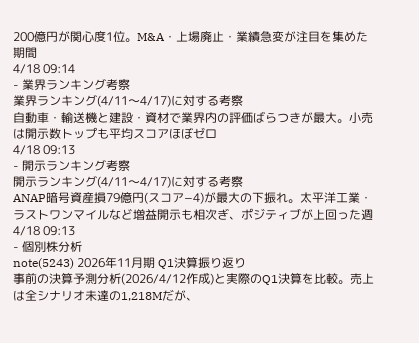200億円が関心度1位。M&A・上場廃止・業績急変が注目を集めた期間
4/18 09:14
- 業界ランキング考察
業界ランキング(4/11〜4/17)に対する考察
自動車・輸送機と建設・資材で業界内の評価ばらつきが最大。小売は開示数トップも平均スコアほぼゼロ
4/18 09:13
- 開示ランキング考察
開示ランキング(4/11〜4/17)に対する考察
ANAP暗号資産損79億円(スコア−4)が最大の下振れ。太平洋工業・ラストワンマイルなど増益開示も相次ぎ、ポジティブが上回った週
4/18 09:13
- 個別株分析
note(5243) 2026年11月期 Q1決算振り返り
事前の決算予測分析(2026/4/12作成)と実際のQ1決算を比較。売上は全シナリオ未達の1,218Mだが、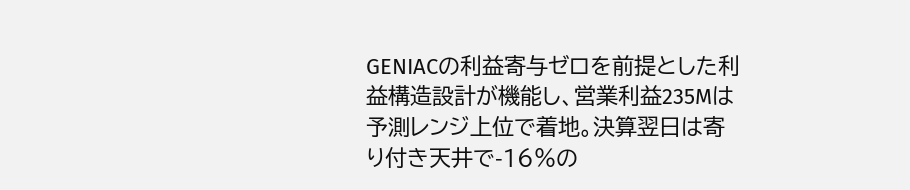GENIACの利益寄与ゼロを前提とした利益構造設計が機能し、営業利益235Mは予測レンジ上位で着地。決算翌日は寄り付き天井で-16%の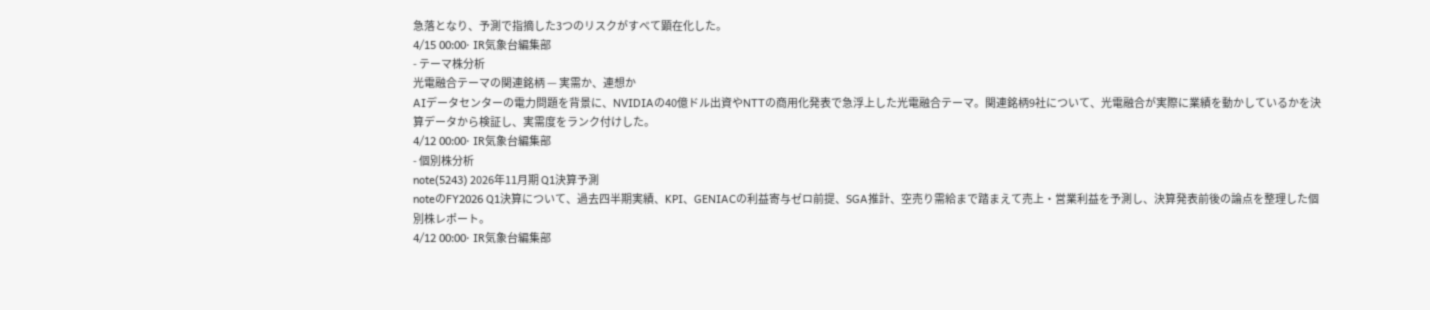急落となり、予測で指摘した3つのリスクがすべて顕在化した。
4/15 00:00· IR気象台編集部
- テーマ株分析
光電融合テーマの関連銘柄 — 実需か、連想か
AIデータセンターの電力問題を背景に、NVIDIAの40億ドル出資やNTTの商用化発表で急浮上した光電融合テーマ。関連銘柄9社について、光電融合が実際に業績を動かしているかを決算データから検証し、実需度をランク付けした。
4/12 00:00· IR気象台編集部
- 個別株分析
note(5243) 2026年11月期 Q1決算予測
noteのFY2026 Q1決算について、過去四半期実績、KPI、GENIACの利益寄与ゼロ前提、SGA推計、空売り需給まで踏まえて売上・営業利益を予測し、決算発表前後の論点を整理した個別株レポート。
4/12 00:00· IR気象台編集部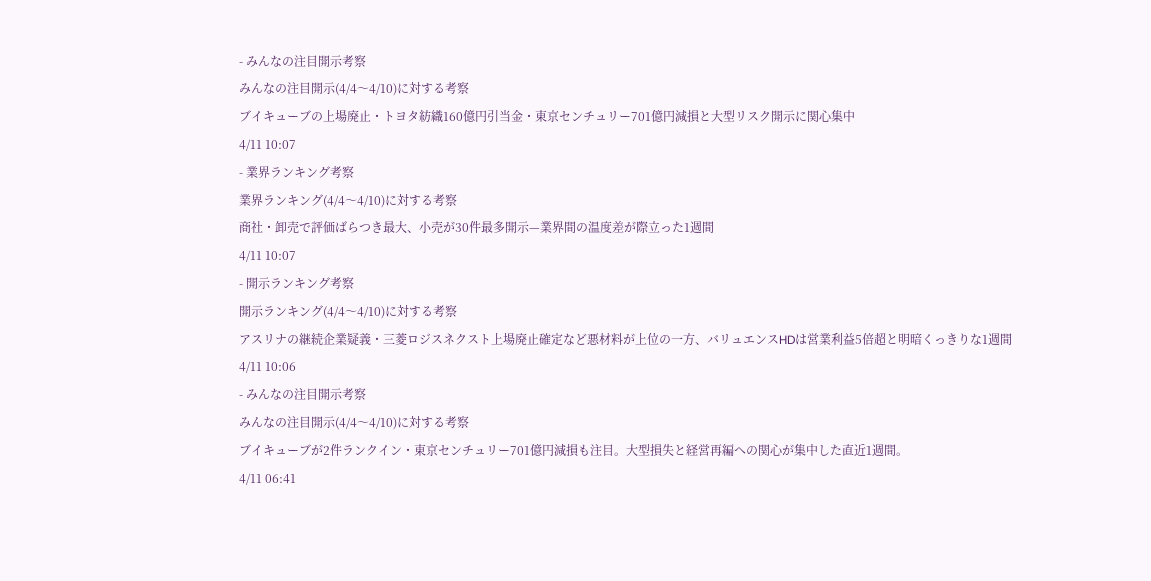- みんなの注目開示考察
みんなの注目開示(4/4〜4/10)に対する考察
ブイキューブの上場廃止・トヨタ紡織160億円引当金・東京センチュリー701億円減損と大型リスク開示に関心集中
4/11 10:07
- 業界ランキング考察
業界ランキング(4/4〜4/10)に対する考察
商社・卸売で評価ばらつき最大、小売が30件最多開示—業界間の温度差が際立った1週間
4/11 10:07
- 開示ランキング考察
開示ランキング(4/4〜4/10)に対する考察
アスリナの継続企業疑義・三菱ロジスネクスト上場廃止確定など悪材料が上位の一方、バリュエンスHDは営業利益5倍超と明暗くっきりな1週間
4/11 10:06
- みんなの注目開示考察
みんなの注目開示(4/4〜4/10)に対する考察
ブイキューブが2件ランクイン・東京センチュリー701億円減損も注目。大型損失と経営再編への関心が集中した直近1週間。
4/11 06:41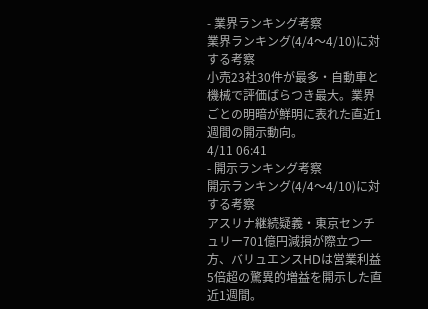- 業界ランキング考察
業界ランキング(4/4〜4/10)に対する考察
小売23社30件が最多・自動車と機械で評価ばらつき最大。業界ごとの明暗が鮮明に表れた直近1週間の開示動向。
4/11 06:41
- 開示ランキング考察
開示ランキング(4/4〜4/10)に対する考察
アスリナ継続疑義・東京センチュリー701億円減損が際立つ一方、バリュエンスHDは営業利益5倍超の驚異的増益を開示した直近1週間。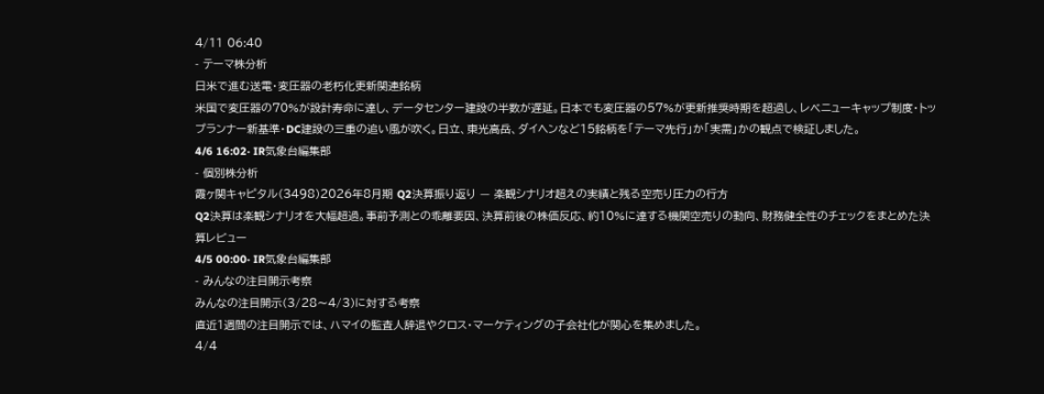4/11 06:40
- テーマ株分析
日米で進む送電・変圧器の老朽化更新関連銘柄
米国で変圧器の70%が設計寿命に達し、データセンター建設の半数が遅延。日本でも変圧器の57%が更新推奨時期を超過し、レベニューキャップ制度・トップランナー新基準・DC建設の三重の追い風が吹く。日立、東光高岳、ダイヘンなど15銘柄を「テーマ先行」か「実需」かの観点で検証しました。
4/6 16:02· IR気象台編集部
- 個別株分析
霞ヶ関キャピタル(3498)2026年8月期 Q2決算振り返り — 楽観シナリオ超えの実績と残る空売り圧力の行方
Q2決算は楽観シナリオを大幅超過。事前予測との乖離要因、決算前後の株価反応、約10%に達する機関空売りの動向、財務健全性のチェックをまとめた決算レビュー
4/5 00:00· IR気象台編集部
- みんなの注目開示考察
みんなの注目開示(3/28〜4/3)に対する考察
直近1週間の注目開示では、ハマイの監査人辞退やクロス・マーケティングの子会社化が関心を集めました。
4/4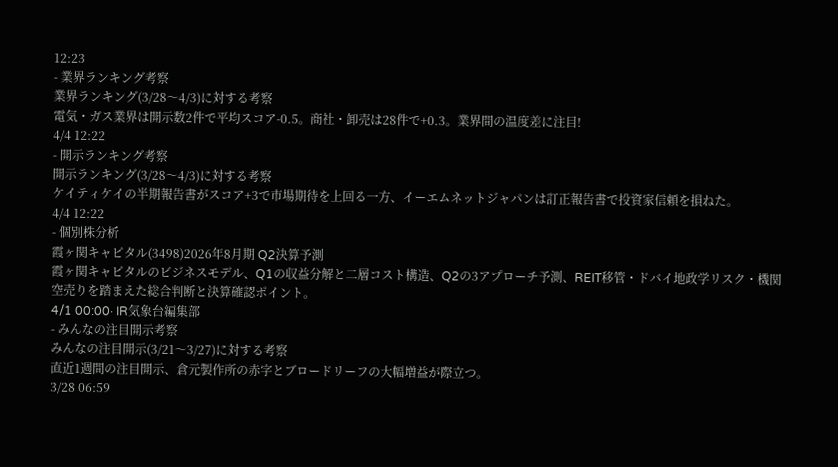12:23
- 業界ランキング考察
業界ランキング(3/28〜4/3)に対する考察
電気・ガス業界は開示数2件で平均スコア-0.5。商社・卸売は28件で+0.3。業界間の温度差に注目!
4/4 12:22
- 開示ランキング考察
開示ランキング(3/28〜4/3)に対する考察
ケイティケイの半期報告書がスコア+3で市場期待を上回る一方、イーエムネットジャパンは訂正報告書で投資家信頼を損ねた。
4/4 12:22
- 個別株分析
霞ヶ関キャピタル(3498)2026年8月期 Q2決算予測
霞ヶ関キャピタルのビジネスモデル、Q1の収益分解と二層コスト構造、Q2の3アプローチ予測、REIT移管・ドバイ地政学リスク・機関空売りを踏まえた総合判断と決算確認ポイント。
4/1 00:00· IR気象台編集部
- みんなの注目開示考察
みんなの注目開示(3/21〜3/27)に対する考察
直近1週間の注目開示、倉元製作所の赤字とブロードリーフの大幅増益が際立つ。
3/28 06:59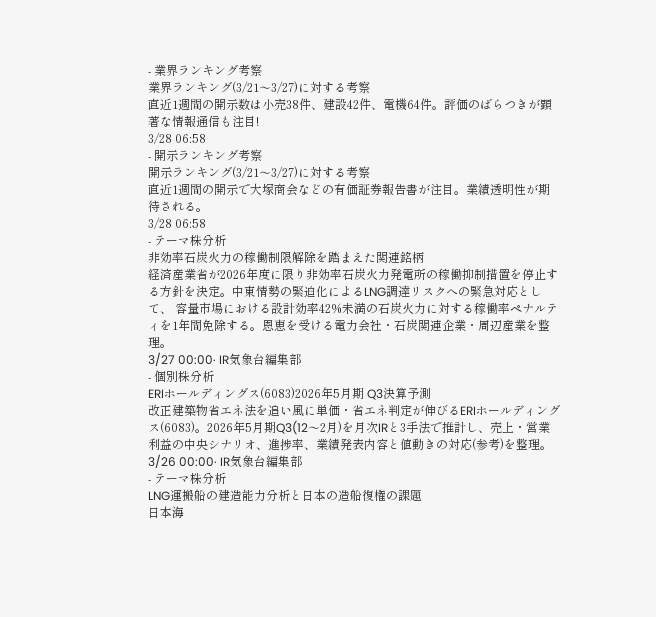- 業界ランキング考察
業界ランキング(3/21〜3/27)に対する考察
直近1週間の開示数は小売38件、建設42件、電機64件。評価のばらつきが顕著な情報通信も注目!
3/28 06:58
- 開示ランキング考察
開示ランキング(3/21〜3/27)に対する考察
直近1週間の開示で大塚商会などの有価証券報告書が注目。業績透明性が期待される。
3/28 06:58
- テーマ株分析
非効率石炭火力の稼働制限解除を踏まえた関連銘柄
経済産業省が2026年度に限り非効率石炭火力発電所の稼働抑制措置を停止する方針を決定。中東情勢の緊迫化によるLNG調達リスクへの緊急対応として、 容量市場における設計効率42%未満の石炭火力に対する稼働率ペナルティを1年間免除する。恩恵を受ける電力会社・石炭関連企業・周辺産業を整理。
3/27 00:00· IR気象台編集部
- 個別株分析
ERIホールディングス(6083)2026年5月期 Q3決算予測
改正建築物省エネ法を追い風に単価・省エネ判定が伸びるERIホールディングス(6083)。2026年5月期Q3(12〜2月)を月次IRと3手法で推計し、売上・営業利益の中央シナリオ、進捗率、業績発表内容と値動きの対応(参考)を整理。
3/26 00:00· IR気象台編集部
- テーマ株分析
LNG運搬船の建造能力分析と日本の造船復権の課題
日本海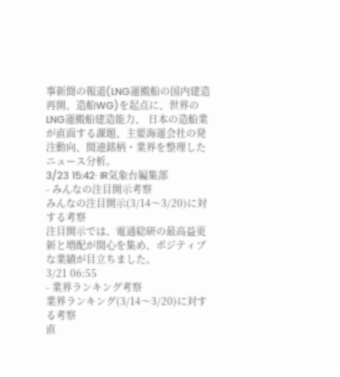事新聞の報道(LNG運搬船の国内建造再開、造船WG)を起点に、世界のLNG運搬船建造能力、 日本の造船業が直面する課題、主要海運会社の発注動向、関連銘柄・業界を整理したニュース分析。
3/23 15:42· IR気象台編集部
- みんなの注目開示考察
みんなの注目開示(3/14〜3/20)に対する考察
注目開示では、電通総研の最高益更新と増配が関心を集め、ポジティブな業績が目立ちました。
3/21 06:55
- 業界ランキング考察
業界ランキング(3/14〜3/20)に対する考察
直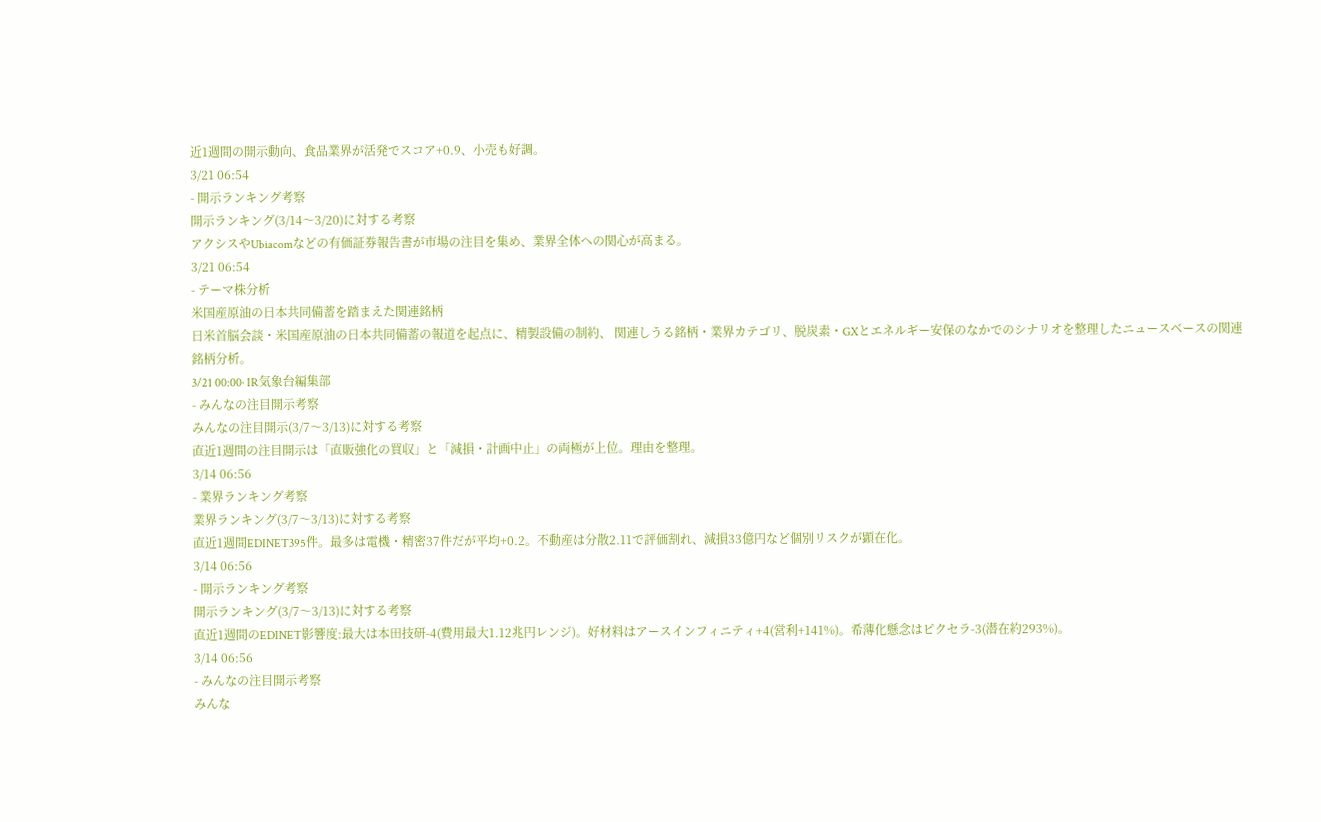近1週間の開示動向、食品業界が活発でスコア+0.9、小売も好調。
3/21 06:54
- 開示ランキング考察
開示ランキング(3/14〜3/20)に対する考察
アクシスやUbiacomなどの有価証券報告書が市場の注目を集め、業界全体への関心が高まる。
3/21 06:54
- テーマ株分析
米国産原油の日本共同備蓄を踏まえた関連銘柄
日米首脳会談・米国産原油の日本共同備蓄の報道を起点に、精製設備の制約、 関連しうる銘柄・業界カテゴリ、脱炭素・GXとエネルギー安保のなかでのシナリオを整理したニュースベースの関連銘柄分析。
3/21 00:00· IR気象台編集部
- みんなの注目開示考察
みんなの注目開示(3/7〜3/13)に対する考察
直近1週間の注目開示は「直販強化の買収」と「減損・計画中止」の両極が上位。理由を整理。
3/14 06:56
- 業界ランキング考察
業界ランキング(3/7〜3/13)に対する考察
直近1週間EDINET395件。最多は電機・精密37件だが平均+0.2。不動産は分散2.11で評価割れ、減損33億円など個別リスクが顕在化。
3/14 06:56
- 開示ランキング考察
開示ランキング(3/7〜3/13)に対する考察
直近1週間のEDINET影響度:最大は本田技研-4(費用最大1.12兆円レンジ)。好材料はアースインフィニティ+4(営利+141%)。希薄化懸念はピクセラ-3(潜在約293%)。
3/14 06:56
- みんなの注目開示考察
みんな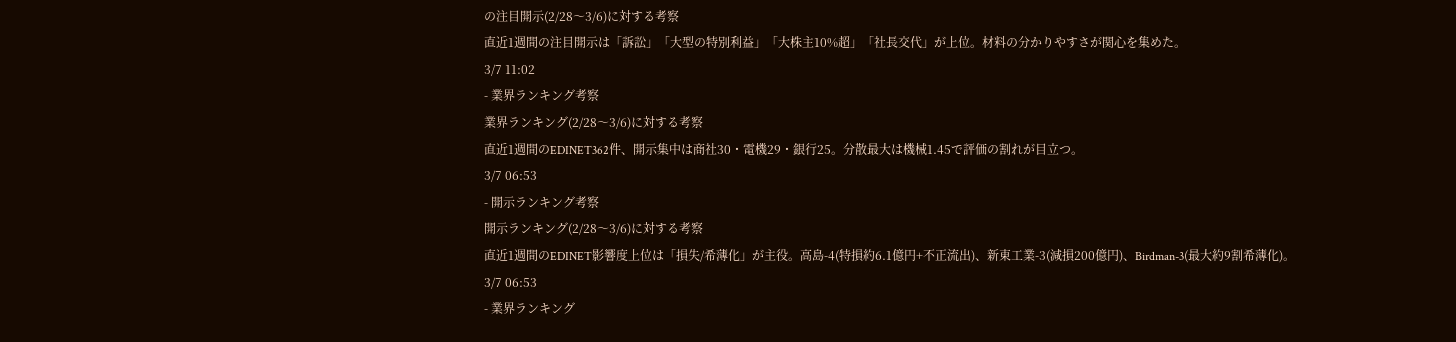の注目開示(2/28〜3/6)に対する考察
直近1週間の注目開示は「訴訟」「大型の特別利益」「大株主10%超」「社長交代」が上位。材料の分かりやすさが関心を集めた。
3/7 11:02
- 業界ランキング考察
業界ランキング(2/28〜3/6)に対する考察
直近1週間のEDINET362件、開示集中は商社30・電機29・銀行25。分散最大は機械1.45で評価の割れが目立つ。
3/7 06:53
- 開示ランキング考察
開示ランキング(2/28〜3/6)に対する考察
直近1週間のEDINET影響度上位は「損失/希薄化」が主役。高島-4(特損約6.1億円+不正流出)、新東工業-3(減損200億円)、Birdman-3(最大約9割希薄化)。
3/7 06:53
- 業界ランキング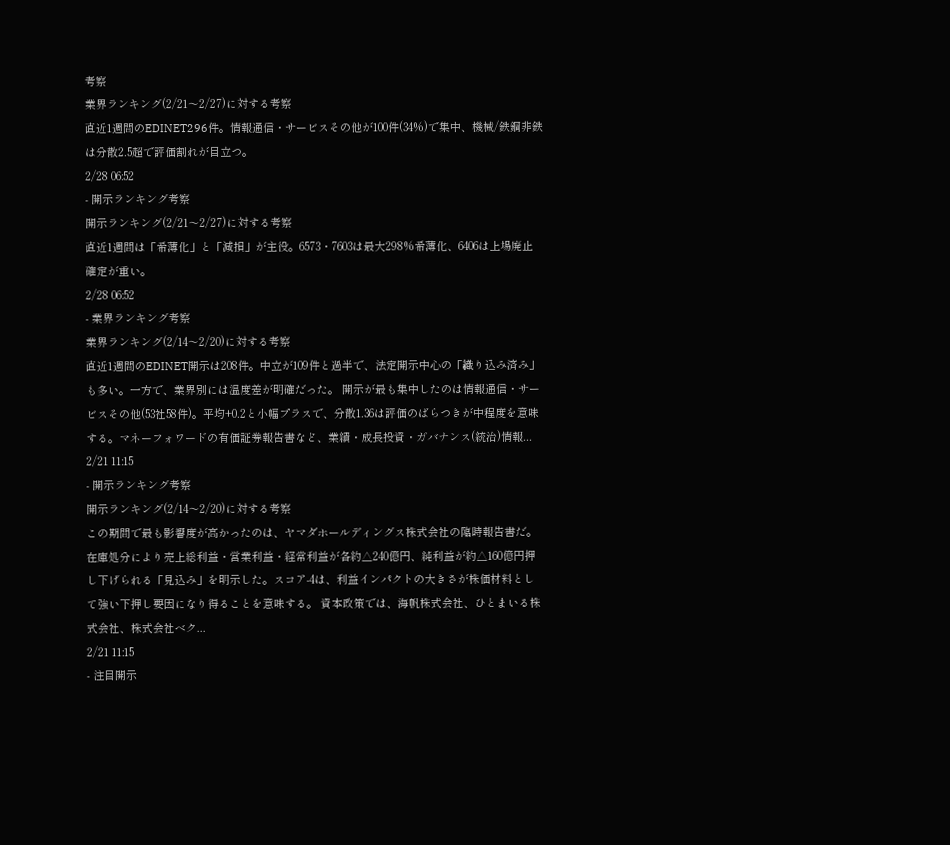考察
業界ランキング(2/21〜2/27)に対する考察
直近1週間のEDINET296件。情報通信・サービスその他が100件(34%)で集中、機械/鉄鋼非鉄は分散2.5超で評価割れが目立つ。
2/28 06:52
- 開示ランキング考察
開示ランキング(2/21〜2/27)に対する考察
直近1週間は「希薄化」と「減損」が主役。6573・7603は最大298%希薄化、6406は上場廃止確定が重い。
2/28 06:52
- 業界ランキング考察
業界ランキング(2/14〜2/20)に対する考察
直近1週間のEDINET開示は208件。中立が109件と過半で、法定開示中心の「織り込み済み」も多い。一方で、業界別には温度差が明確だった。 開示が最も集中したのは情報通信・サービスその他(53社58件)。平均+0.2と小幅プラスで、分散1.36は評価のばらつきが中程度を意味する。マネーフォワードの有価証券報告書など、業績・成長投資・ガバナンス(統治)情報...
2/21 11:15
- 開示ランキング考察
開示ランキング(2/14〜2/20)に対する考察
この期間で最も影響度が高かったのは、ヤマダホールディングス株式会社の臨時報告書だ。在庫処分により売上総利益・営業利益・経常利益が各約△240億円、純利益が約△160億円押し下げられる「見込み」を明示した。スコア-4は、利益インパクトの大きさが株価材料として強い下押し要因になり得ることを意味する。 資本政策では、海帆株式会社、ひとまいる株式会社、株式会社ベク...
2/21 11:15
- 注目開示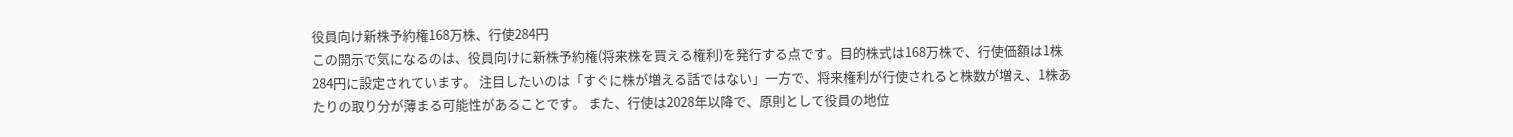役員向け新株予約権168万株、行使284円
この開示で気になるのは、役員向けに新株予約権(将来株を買える権利)を発行する点です。目的株式は168万株で、行使価額は1株284円に設定されています。 注目したいのは「すぐに株が増える話ではない」一方で、将来権利が行使されると株数が増え、1株あたりの取り分が薄まる可能性があることです。 また、行使は2028年以降で、原則として役員の地位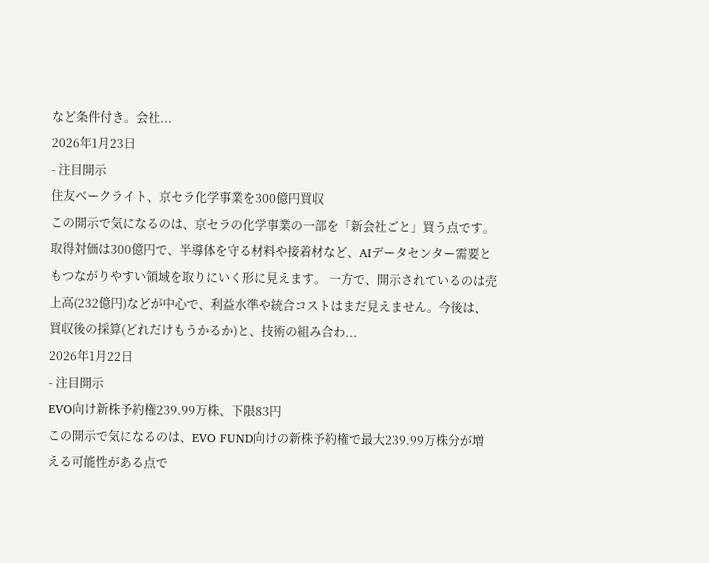など条件付き。会社...
2026年1月23日
- 注目開示
住友ベークライト、京セラ化学事業を300億円買収
この開示で気になるのは、京セラの化学事業の一部を「新会社ごと」買う点です。取得対価は300億円で、半導体を守る材料や接着材など、AIデータセンター需要ともつながりやすい領域を取りにいく形に見えます。 一方で、開示されているのは売上高(232億円)などが中心で、利益水準や統合コストはまだ見えません。今後は、買収後の採算(どれだけもうかるか)と、技術の組み合わ...
2026年1月22日
- 注目開示
EVO向け新株予約権239.99万株、下限83円
この開示で気になるのは、EVO FUND向けの新株予約権で最大239.99万株分が増える可能性がある点で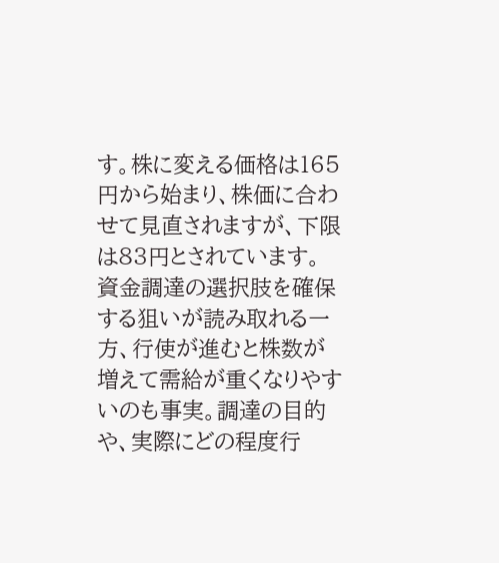す。株に変える価格は165円から始まり、株価に合わせて見直されますが、下限は83円とされています。 資金調達の選択肢を確保する狙いが読み取れる一方、行使が進むと株数が増えて需給が重くなりやすいのも事実。調達の目的や、実際にどの程度行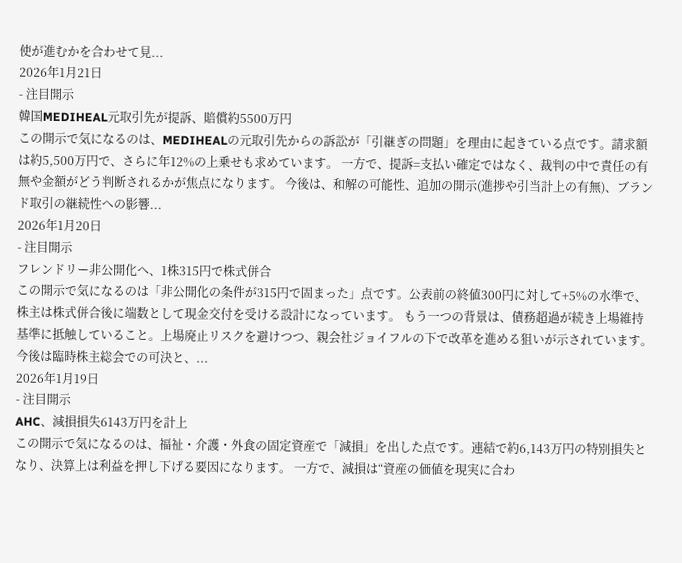使が進むかを合わせて見...
2026年1月21日
- 注目開示
韓国MEDIHEAL元取引先が提訴、賠償約5500万円
この開示で気になるのは、MEDIHEALの元取引先からの訴訟が「引継ぎの問題」を理由に起きている点です。請求額は約5,500万円で、さらに年12%の上乗せも求めています。 一方で、提訴=支払い確定ではなく、裁判の中で責任の有無や金額がどう判断されるかが焦点になります。 今後は、和解の可能性、追加の開示(進捗や引当計上の有無)、ブランド取引の継続性への影響...
2026年1月20日
- 注目開示
フレンドリー非公開化へ、1株315円で株式併合
この開示で気になるのは「非公開化の条件が315円で固まった」点です。公表前の終値300円に対して+5%の水準で、株主は株式併合後に端数として現金交付を受ける設計になっています。 もう一つの背景は、債務超過が続き上場維持基準に抵触していること。上場廃止リスクを避けつつ、親会社ジョイフルの下で改革を進める狙いが示されています。 今後は臨時株主総会での可決と、...
2026年1月19日
- 注目開示
AHC、減損損失6143万円を計上
この開示で気になるのは、福祉・介護・外食の固定資産で「減損」を出した点です。連結で約6,143万円の特別損失となり、決算上は利益を押し下げる要因になります。 一方で、減損は“資産の価値を現実に合わ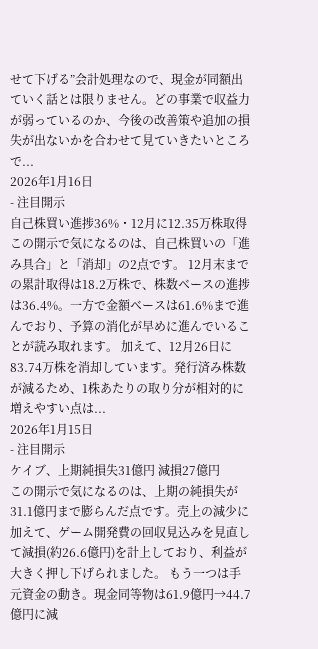せて下げる”会計処理なので、現金が同額出ていく話とは限りません。どの事業で収益力が弱っているのか、今後の改善策や追加の損失が出ないかを合わせて見ていきたいところで...
2026年1月16日
- 注目開示
自己株買い進捗36%・12月に12.35万株取得
この開示で気になるのは、自己株買いの「進み具合」と「消却」の2点です。 12月末までの累計取得は18.2万株で、株数ベースの進捗は36.4%。一方で金額ベースは61.6%まで進んでおり、予算の消化が早めに進んでいることが読み取れます。 加えて、12月26日に83.74万株を消却しています。発行済み株数が減るため、1株あたりの取り分が相対的に増えやすい点は...
2026年1月15日
- 注目開示
ケイブ、上期純損失31億円 減損27億円
この開示で気になるのは、上期の純損失が31.1億円まで膨らんだ点です。売上の減少に加えて、ゲーム開発費の回収見込みを見直して減損(約26.6億円)を計上しており、利益が大きく押し下げられました。 もう一つは手元資金の動き。現金同等物は61.9億円→44.7億円に減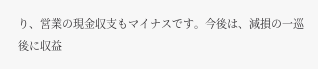り、営業の現金収支もマイナスです。今後は、減損の一巡後に収益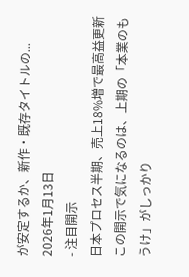が安定するか、新作・既存タイトルの...
2026年1月13日
- 注目開示
日本プロセス半期、売上18%増で最高益更新
この開示で気になるのは、上期の「本業のもうけ」がしっかり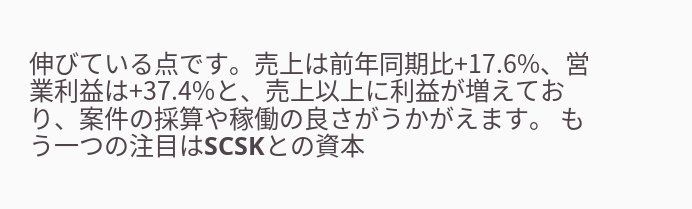伸びている点です。売上は前年同期比+17.6%、営業利益は+37.4%と、売上以上に利益が増えており、案件の採算や稼働の良さがうかがえます。 もう一つの注目はSCSKとの資本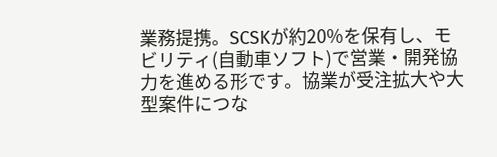業務提携。SCSKが約20%を保有し、モビリティ(自動車ソフト)で営業・開発協力を進める形です。協業が受注拡大や大型案件につな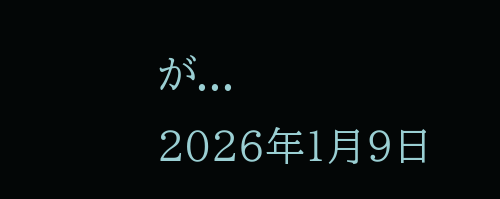が...
2026年1月9日